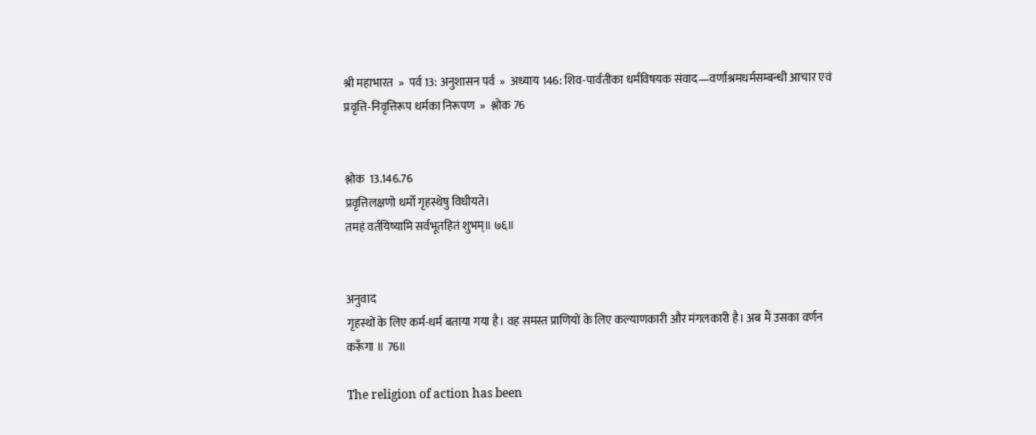श्री महाभारत  »  पर्व 13: अनुशासन पर्व  »  अध्याय 146: शिव-पार्वतीका धर्मविषयक संवाद—वर्णाश्रमधर्मसम्बन्धी आचार एवं प्रवृत्ति-निवृत्तिरूप धर्मका निरूपण  »  श्लोक 76


श्लोक  13.146.76
प्रवृत्तिलक्षणो धर्मो गृहस्थेषु विधीयते।
तमहं वर्तयिष्यामि सर्वभूतहितं शुभम्॥ ७६॥


अनुवाद
गृहस्थों के लिए कर्म-धर्म बताया गया है। वह समस्त प्राणियों के लिए कल्याणकारी और मंगलकारी है। अब मैं उसका वर्णन करूँगा ॥ 76॥

The religion of action has been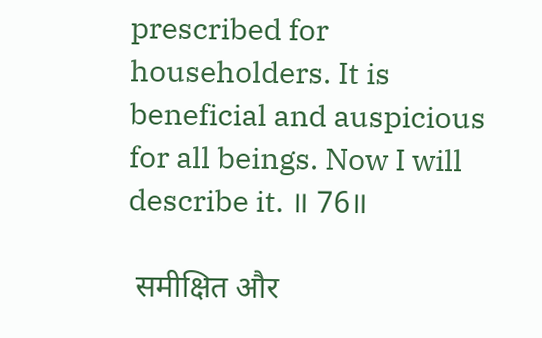prescribed for householders. It is beneficial and auspicious for all beings. Now I will describe it. ॥ 76॥

 समीक्षित और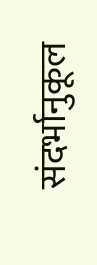संदर्भानुकूल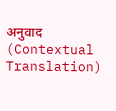अनुवाद (Contextual Translation)